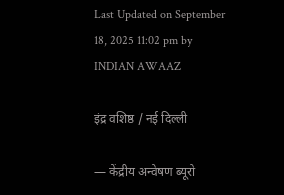Last Updated on September 18, 2025 11:02 pm by INDIAN AWAAZ

इंद्र वशिष्ठ / नई दिल्ली

— केंद्रीय अन्वेषण ब्यूरो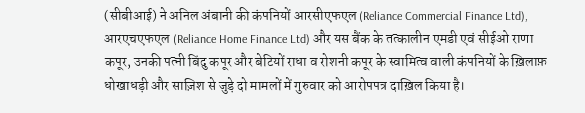(सीबीआई) ने अनिल अंबानी की कंपनियों आरसीएफएल (Reliance Commercial Finance Ltd), आरएचएफएल (Reliance Home Finance Ltd) और यस बैंक के तत्कालीन एमडी एवं सीईओ राणा कपूर, उनकी पत्नी बिंदु कपूर और बेटियों राधा व रोशनी कपूर के स्वामित्व वाली कंपनियों के ख़िलाफ़ धोखाधड़ी और साज़िश से जुड़े दो मामलों में गुरुवार को आरोपपत्र दाख़िल किया है।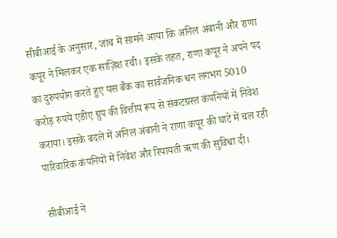सीबीआई के अनुसार, जांच में सामने आया कि अनिल अंबानी और राणा कपूर ने मिलकर एक साज़िश रची। इसके तहत, राणा कपूर ने अपने पद का दुरुपयोग करते हुए यस बैंक का सार्वजनिक धन लगभग 5010 करोड़ रुपये एडीए ग्रुप की वित्तीय रूप से संकटग्रस्त कंपनियों में निवेश कराया। इसके बदले में अनिल अंबानी ने राणा कपूर की घाटे में चल रही पारिवारिक कंपनियों में निवेश और रियायती ऋण की सुविधा दी।

सीबीआई ने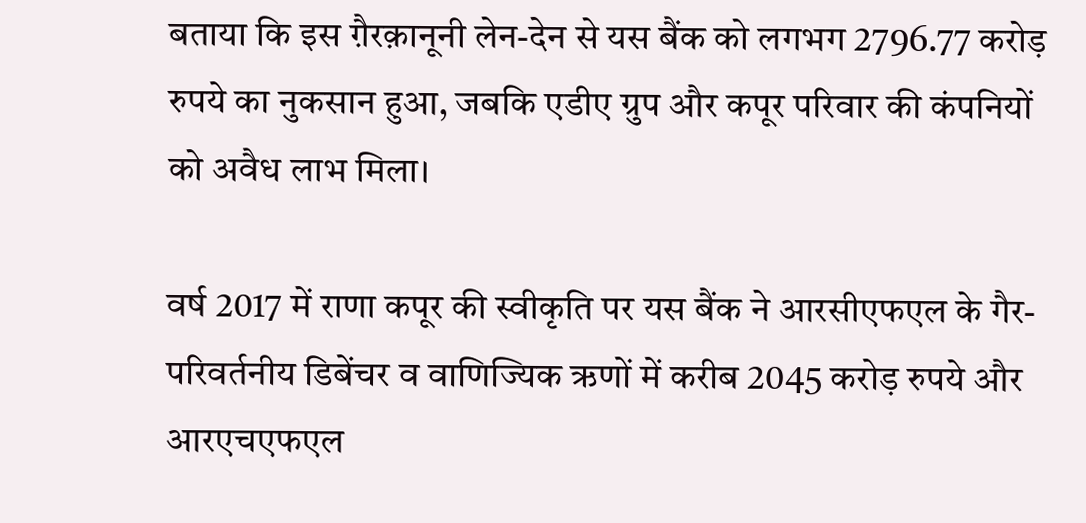बताया कि इस ग़ैरक़ानूनी लेन-देन से यस बैंक को लगभग 2796.77 करोड़ रुपये का नुकसान हुआ, जबकि एडीए ग्रुप और कपूर परिवार की कंपनियों को अवैध लाभ मिला।

वर्ष 2017 में राणा कपूर की स्वीकृति पर यस बैंक ने आरसीएफएल के गैर-परिवर्तनीय डिबेंचर व वाणिज्यिक ऋणों में करीब 2045 करोड़ रुपये और आरएचएफएल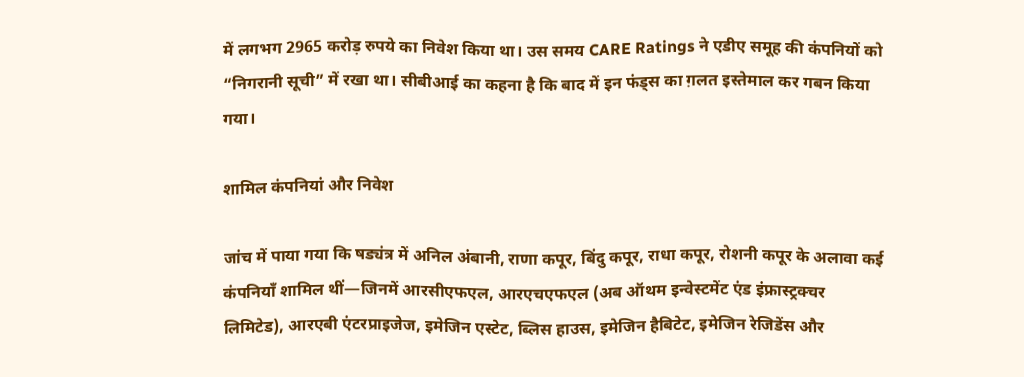में लगभग 2965 करोड़ रुपये का निवेश किया था। उस समय CARE Ratings ने एडीए समूह की कंपनियों को “निगरानी सूची” में रखा था। सीबीआई का कहना है कि बाद में इन फंड्स का ग़लत इस्तेमाल कर गबन किया गया।

शामिल कंपनियां और निवेश

जांच में पाया गया कि षड्यंत्र में अनिल अंबानी, राणा कपूर, बिंदु कपूर, राधा कपूर, रोशनी कपूर के अलावा कई कंपनियाँ शामिल थीं—जिनमें आरसीएफएल, आरएचएफएल (अब ऑथम इन्वेस्टमेंट एंड इंफ्रास्ट्रक्चर लिमिटेड), आरएबी एंटरप्राइजेज, इमेजिन एस्टेट, ब्लिस हाउस, इमेजिन हैबिटेट, इमेजिन रेजिडेंस और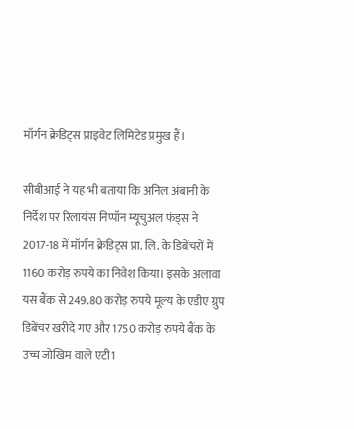मॉर्गन क्रेडिट्स प्राइवेट लिमिटेड प्रमुख हैं।

सीबीआई ने यह भी बताया कि अनिल अंबानी के निर्देश पर रिलायंस निप्पॉन म्यूचुअल फंड्स ने 2017-18 में मॉर्गन क्रेडिट्स प्रा. लि. के डिबेंचरों में 1160 करोड़ रुपये का निवेश किया। इसके अलावा यस बैंक से 249.80 करोड़ रुपये मूल्य के एडीए ग्रुप डिबेंचर खरीदे गए और 1750 करोड़ रुपये बैंक के उच्च जोखिम वाले एटी1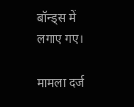बॉन्ड्स में लगाए गए।

मामला दर्ज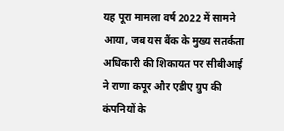यह पूरा मामला वर्ष 2022 में सामने आया, जब यस बैंक के मुख्य सतर्कता अधिकारी की शिकायत पर सीबीआई ने राणा कपूर और एडीए ग्रुप की कंपनियों के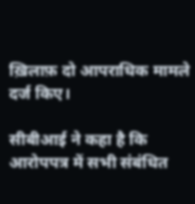ख़िलाफ़ दो आपराधिक मामले दर्ज किए।

सीबीआई ने कहा है कि आरोपपत्र में सभी संबंधित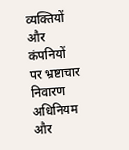व्यक्तियों और कंपनियों पर भ्रष्टाचार निवारण अधिनियम और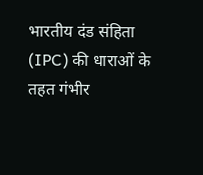भारतीय दंड संहिता (IPC) की धाराओं के तहत गंभीर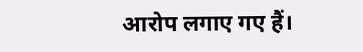आरोप लगाए गए हैं।